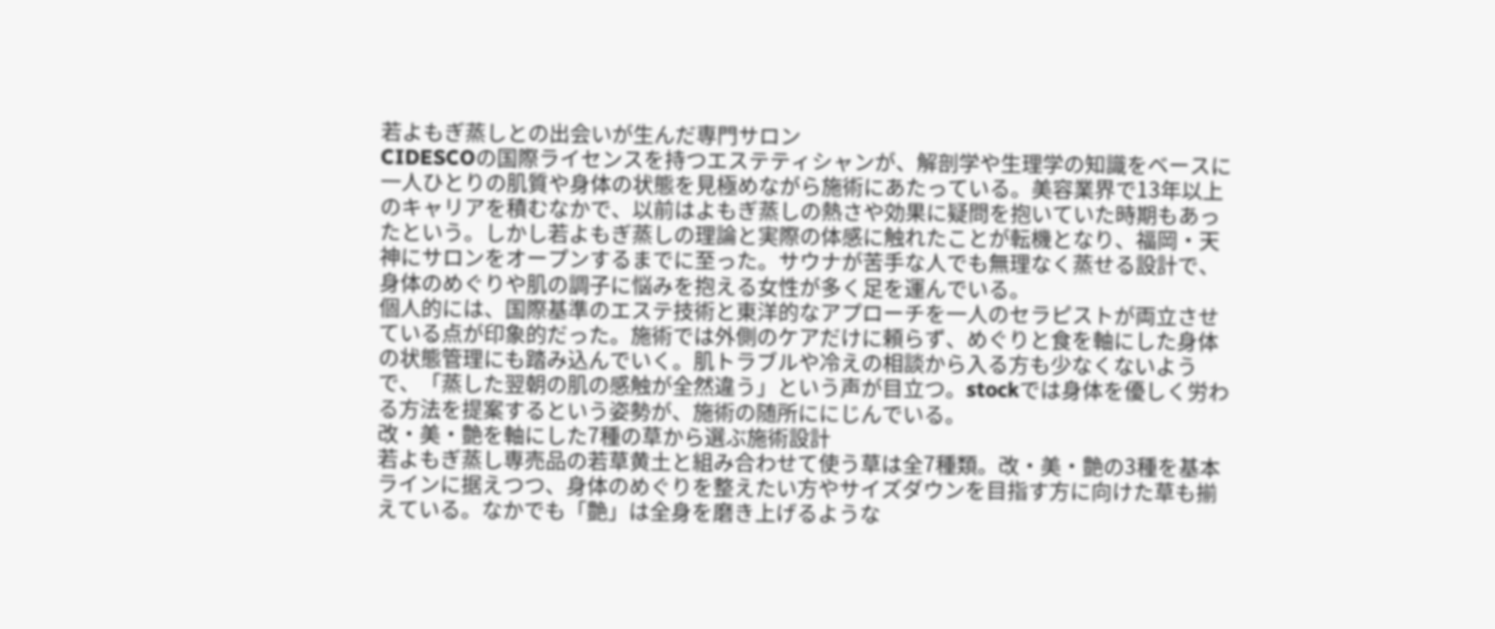若よもぎ蒸しとの出会いが生んだ専門サロン
CIDESCOの国際ライセンスを持つエステティシャンが、解剖学や生理学の知識をベースに一人ひとりの肌質や身体の状態を見極めながら施術にあたっている。美容業界で13年以上のキャリアを積むなかで、以前はよもぎ蒸しの熱さや効果に疑問を抱いていた時期もあったという。しかし若よもぎ蒸しの理論と実際の体感に触れたことが転機となり、福岡・天神にサロンをオープンするまでに至った。サウナが苦手な人でも無理なく蒸せる設計で、身体のめぐりや肌の調子に悩みを抱える女性が多く足を運んでいる。
個人的には、国際基準のエステ技術と東洋的なアプローチを一人のセラピストが両立させている点が印象的だった。施術では外側のケアだけに頼らず、めぐりと食を軸にした身体の状態管理にも踏み込んでいく。肌トラブルや冷えの相談から入る方も少なくないようで、「蒸した翌朝の肌の感触が全然違う」という声が目立つ。stockでは身体を優しく労わる方法を提案するという姿勢が、施術の随所ににじんでいる。
改・美・艶を軸にした7種の草から選ぶ施術設計
若よもぎ蒸し専売品の若草黄土と組み合わせて使う草は全7種類。改・美・艶の3種を基本ラインに据えつつ、身体のめぐりを整えたい方やサイズダウンを目指す方に向けた草も揃えている。なかでも「艶」は全身を磨き上げるような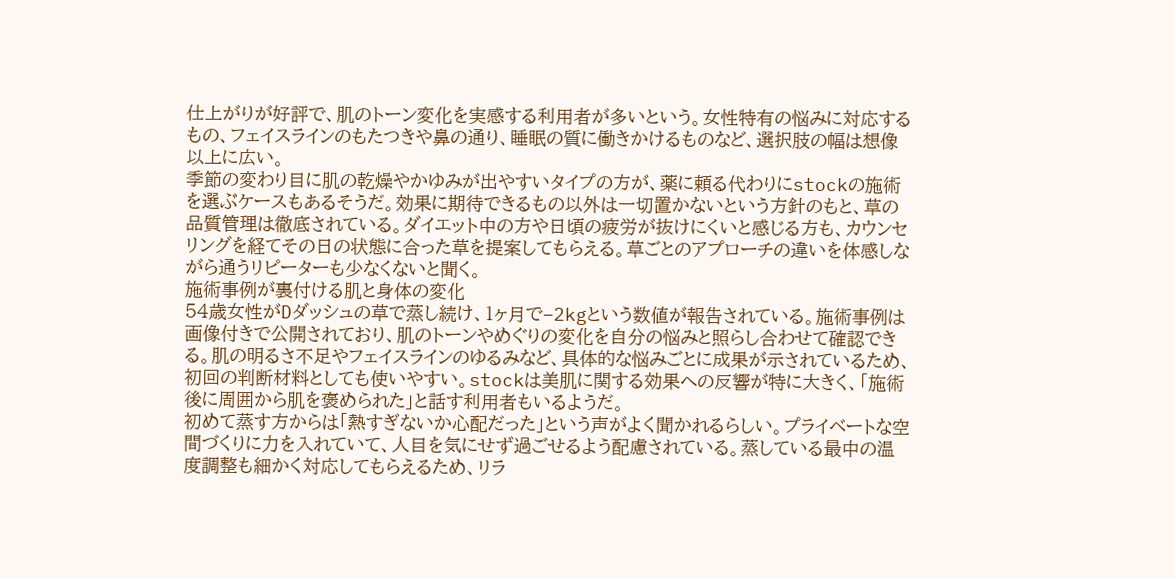仕上がりが好評で、肌のトーン変化を実感する利用者が多いという。女性特有の悩みに対応するもの、フェイスラインのもたつきや鼻の通り、睡眠の質に働きかけるものなど、選択肢の幅は想像以上に広い。
季節の変わり目に肌の乾燥やかゆみが出やすいタイプの方が、薬に頼る代わりにstockの施術を選ぶケースもあるそうだ。効果に期待できるもの以外は一切置かないという方針のもと、草の品質管理は徹底されている。ダイエット中の方や日頃の疲労が抜けにくいと感じる方も、カウンセリングを経てその日の状態に合った草を提案してもらえる。草ごとのアプローチの違いを体感しながら通うリピーターも少なくないと聞く。
施術事例が裏付ける肌と身体の変化
54歳女性がDダッシュの草で蒸し続け、1ヶ月で−2kgという数値が報告されている。施術事例は画像付きで公開されており、肌のトーンやめぐりの変化を自分の悩みと照らし合わせて確認できる。肌の明るさ不足やフェイスラインのゆるみなど、具体的な悩みごとに成果が示されているため、初回の判断材料としても使いやすい。stockは美肌に関する効果への反響が特に大きく、「施術後に周囲から肌を褒められた」と話す利用者もいるようだ。
初めて蒸す方からは「熱すぎないか心配だった」という声がよく聞かれるらしい。プライベートな空間づくりに力を入れていて、人目を気にせず過ごせるよう配慮されている。蒸している最中の温度調整も細かく対応してもらえるため、リラ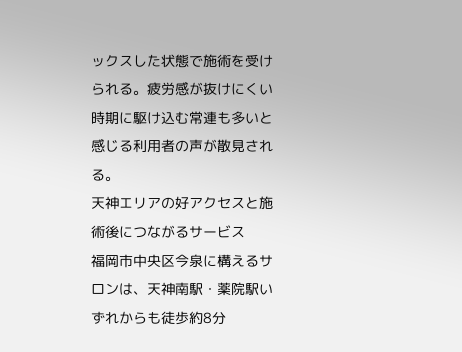ックスした状態で施術を受けられる。疲労感が抜けにくい時期に駆け込む常連も多いと感じる利用者の声が散見される。
天神エリアの好アクセスと施術後につながるサービス
福岡市中央区今泉に構えるサロンは、天神南駅・薬院駅いずれからも徒歩約8分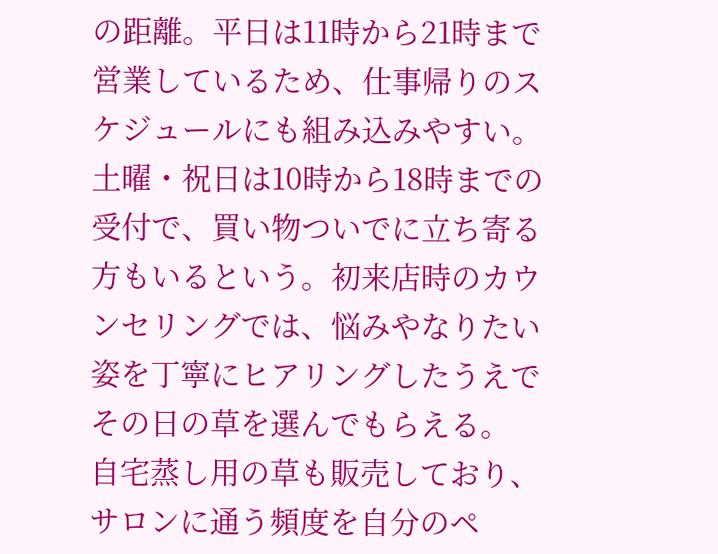の距離。平日は11時から21時まで営業しているため、仕事帰りのスケジュールにも組み込みやすい。土曜・祝日は10時から18時までの受付で、買い物ついでに立ち寄る方もいるという。初来店時のカウンセリングでは、悩みやなりたい姿を丁寧にヒアリングしたうえでその日の草を選んでもらえる。
自宅蒸し用の草も販売しており、サロンに通う頻度を自分のペ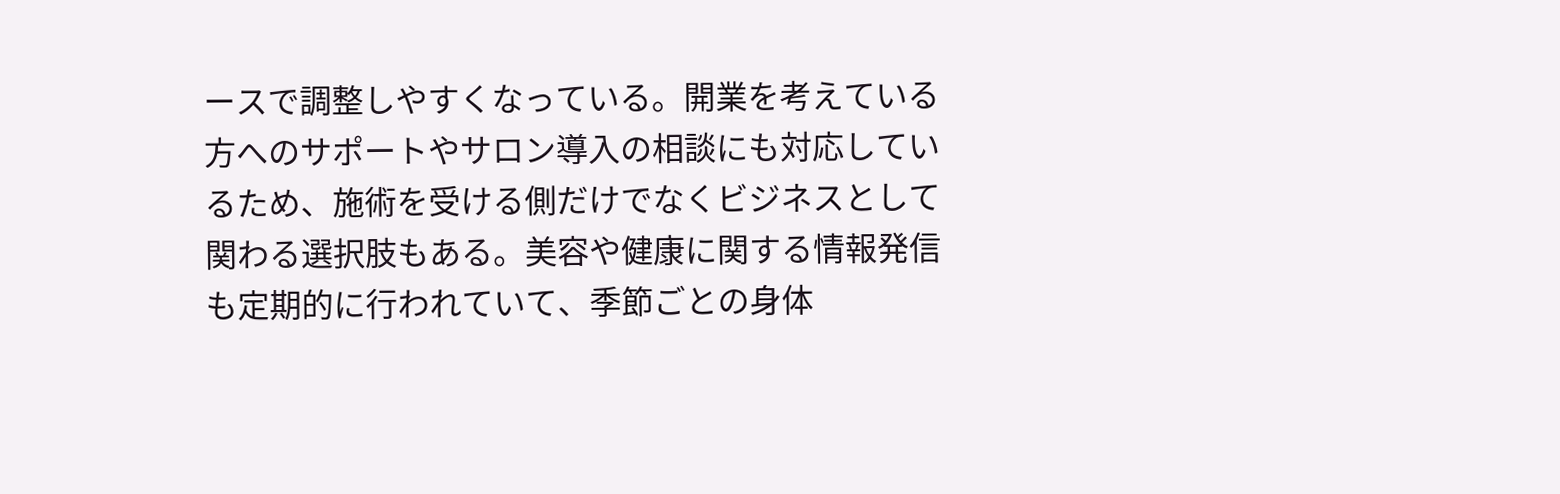ースで調整しやすくなっている。開業を考えている方へのサポートやサロン導入の相談にも対応しているため、施術を受ける側だけでなくビジネスとして関わる選択肢もある。美容や健康に関する情報発信も定期的に行われていて、季節ごとの身体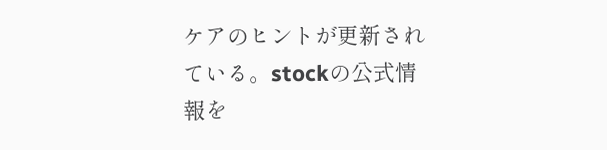ケアのヒントが更新されている。stockの公式情報を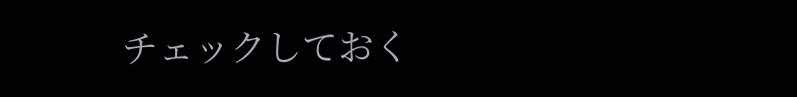チェックしておく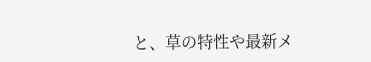と、草の特性や最新メ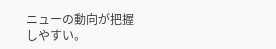ニューの動向が把握しやすい。